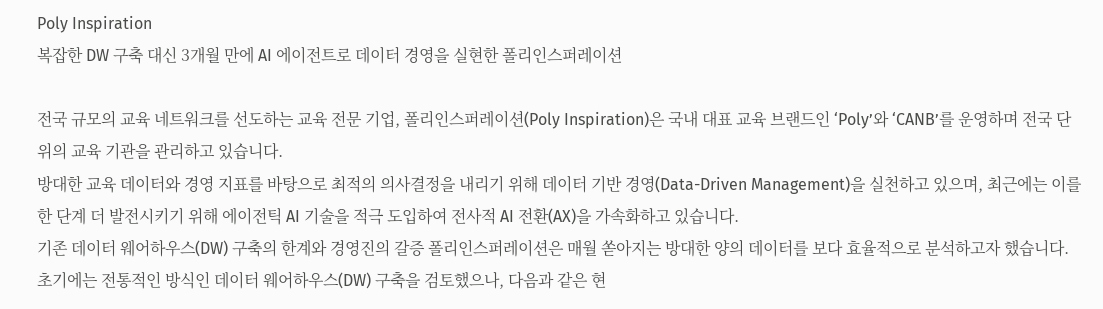Poly Inspiration
복잡한 DW 구축 대신 3개월 만에 AI 에이전트로 데이터 경영을 실현한 폴리인스퍼레이션

전국 규모의 교육 네트워크를 선도하는 교육 전문 기업, 폴리인스퍼레이션(Poly Inspiration)은 국내 대표 교육 브랜드인 ‘Poly’와 ‘CANB’를 운영하며 전국 단위의 교육 기관을 관리하고 있습니다.
방대한 교육 데이터와 경영 지표를 바탕으로 최적의 의사결정을 내리기 위해 데이터 기반 경영(Data-Driven Management)을 실천하고 있으며, 최근에는 이를 한 단계 더 발전시키기 위해 에이전틱 AI 기술을 적극 도입하여 전사적 AI 전환(AX)을 가속화하고 있습니다.
기존 데이터 웨어하우스(DW) 구축의 한계와 경영진의 갈증 폴리인스퍼레이션은 매월 쏟아지는 방대한 양의 데이터를 보다 효율적으로 분석하고자 했습니다. 초기에는 전통적인 방식인 데이터 웨어하우스(DW) 구축을 검토했으나, 다음과 같은 현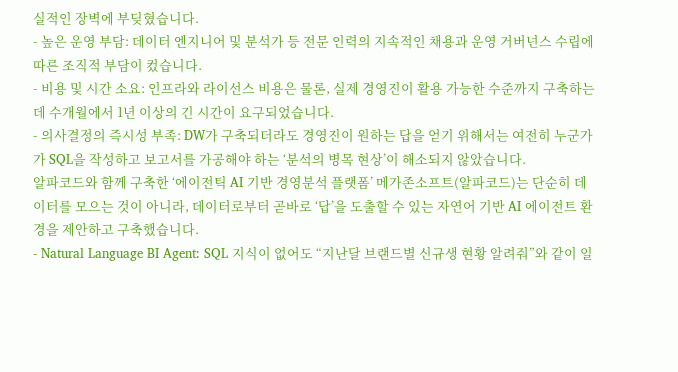실적인 장벽에 부딪혔습니다.
- 높은 운영 부담: 데이터 엔지니어 및 분석가 등 전문 인력의 지속적인 채용과 운영 거버넌스 수립에 따른 조직적 부담이 컸습니다.
- 비용 및 시간 소요: 인프라와 라이선스 비용은 물론, 실제 경영진이 활용 가능한 수준까지 구축하는 데 수개월에서 1년 이상의 긴 시간이 요구되었습니다.
- 의사결정의 즉시성 부족: DW가 구축되더라도 경영진이 원하는 답을 얻기 위해서는 여전히 누군가가 SQL을 작성하고 보고서를 가공해야 하는 ‘분석의 병목 현상’이 해소되지 않았습니다.
알파코드와 함께 구축한 ‘에이전틱 AI 기반 경영분석 플랫폼’ 메가존소프트(알파코드)는 단순히 데이터를 모으는 것이 아니라, 데이터로부터 곧바로 ‘답’을 도출할 수 있는 자연어 기반 AI 에이전트 환경을 제안하고 구축했습니다.
- Natural Language BI Agent: SQL 지식이 없어도 “지난달 브랜드별 신규생 현황 알려줘”와 같이 일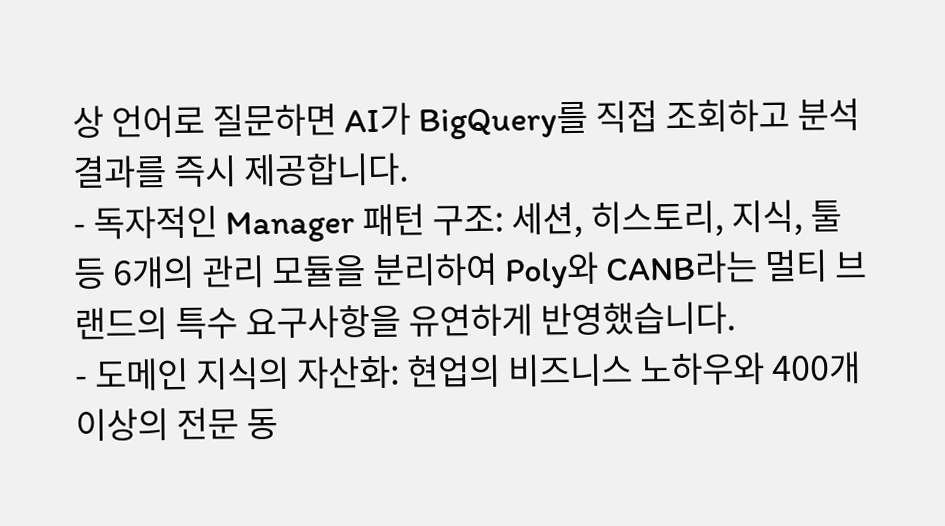상 언어로 질문하면 AI가 BigQuery를 직접 조회하고 분석 결과를 즉시 제공합니다.
- 독자적인 Manager 패턴 구조: 세션, 히스토리, 지식, 툴 등 6개의 관리 모듈을 분리하여 Poly와 CANB라는 멀티 브랜드의 특수 요구사항을 유연하게 반영했습니다.
- 도메인 지식의 자산화: 현업의 비즈니스 노하우와 400개 이상의 전문 동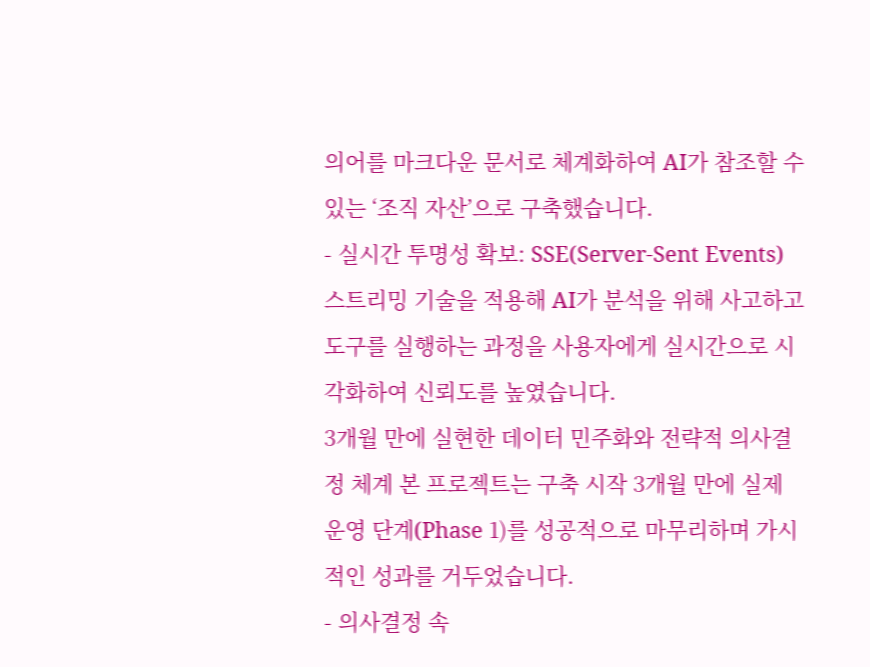의어를 마크다운 문서로 체계화하여 AI가 참조할 수 있는 ‘조직 자산’으로 구축했습니다.
- 실시간 투명성 확보: SSE(Server-Sent Events) 스트리밍 기술을 적용해 AI가 분석을 위해 사고하고 도구를 실행하는 과정을 사용자에게 실시간으로 시각화하여 신뢰도를 높였습니다.
3개월 만에 실현한 데이터 민주화와 전략적 의사결정 체계 본 프로젝트는 구축 시작 3개월 만에 실제 운영 단계(Phase 1)를 성공적으로 마무리하며 가시적인 성과를 거두었습니다.
- 의사결정 속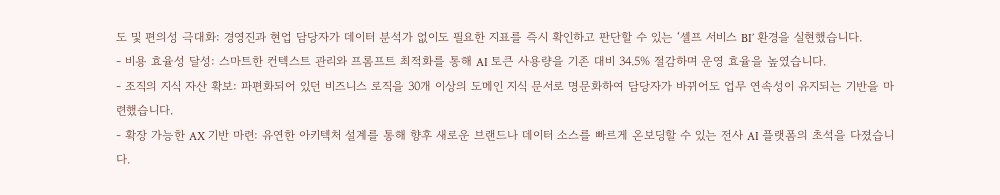도 및 편의성 극대화: 경영진과 현업 담당자가 데이터 분석가 없이도 필요한 지표를 즉시 확인하고 판단할 수 있는 ‘셀프 서비스 BI’ 환경을 실현했습니다.
- 비용 효율성 달성: 스마트한 컨텍스트 관리와 프롬프트 최적화를 통해 AI 토큰 사용량을 기존 대비 34.5% 절감하며 운영 효율을 높였습니다.
- 조직의 지식 자산 확보: 파편화되어 있던 비즈니스 로직을 30개 이상의 도메인 지식 문서로 명문화하여 담당자가 바뀌어도 업무 연속성이 유지되는 기반을 마련했습니다.
- 확장 가능한 AX 기반 마련: 유연한 아키텍처 설계를 통해 향후 새로운 브랜드나 데이터 소스를 빠르게 온보딩할 수 있는 전사 AI 플랫폼의 초석을 다졌습니다.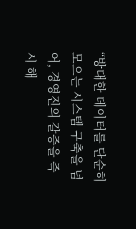“방대한 데이터를 단순히 모으는 시스템 구축을 넘어, 경영진의 갈증을 즉시 해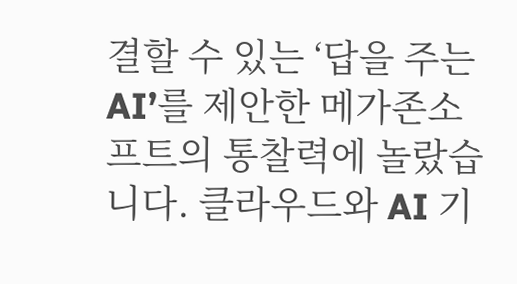결할 수 있는 ‘답을 주는 AI’를 제안한 메가존소프트의 통찰력에 놀랐습니다. 클라우드와 AI 기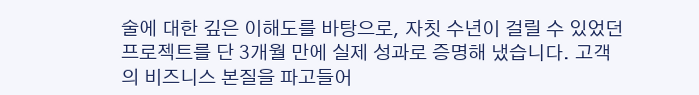술에 대한 깊은 이해도를 바탕으로, 자칫 수년이 걸릴 수 있었던 프로젝트를 단 3개월 만에 실제 성과로 증명해 냈습니다. 고객의 비즈니스 본질을 파고들어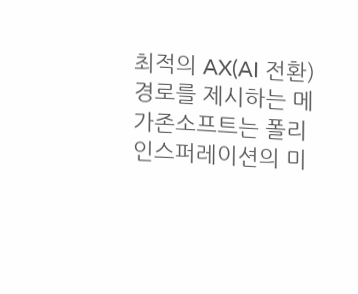최적의 AX(AI 전환) 경로를 제시하는 메가존소프트는 폴리인스퍼레이션의 미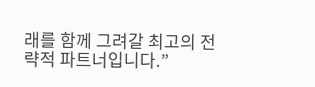래를 함께 그려갈 최고의 전략적 파트너입니다.”